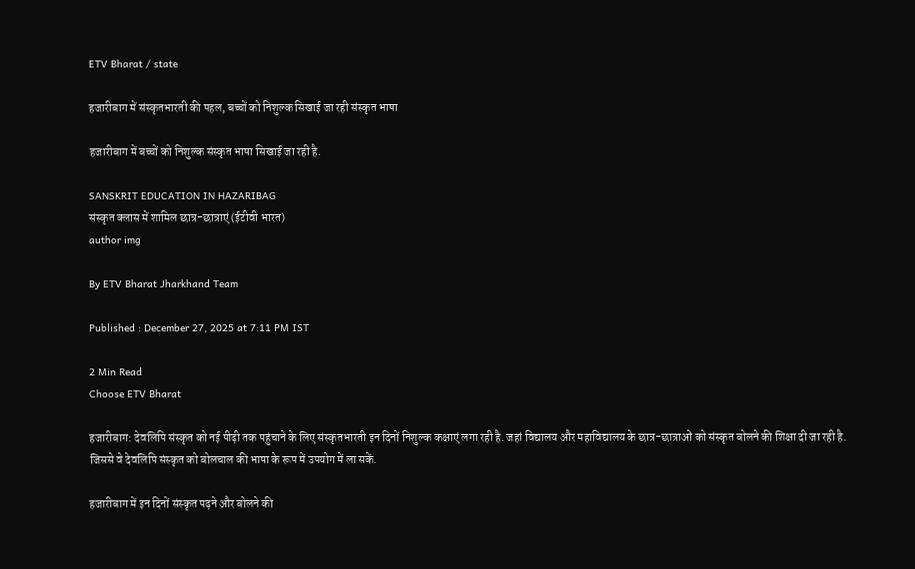ETV Bharat / state

हजारीबाग में संस्कृतभारती की पहल, बच्चों को निशुल्क सिखाई जा रही संस्कृत भाषा

हजारीबाग में बच्चों को निशुल्क संस्कृत भाषा सिखाई जा रही है.

SANSKRIT EDUCATION IN HAZARIBAG
संस्कृत क्लास में शामिल छात्र-छात्राएं (ईटीवी भारत)
author img

By ETV Bharat Jharkhand Team

Published : December 27, 2025 at 7:11 PM IST

2 Min Read
Choose ETV Bharat

हजारीबाग: देवलिपि संस्कृत को नई पीढ़ी तक पहुंचाने के लिए संस्कृतभारती इन दिनों निशुल्क कक्षाएं लगा रही है. जहां विद्यालय और महाविद्यालय के छात्र-छात्राओं को संस्कृत बोलने की शिक्षा दी जा रही है. जिससे वे देवलिपि संस्कृत को बोलचाल की भाषा के रूप में उपयोग में ला सकें.

हजारीबाग में इन दिनों संस्कृत पढ़ने और बोलने की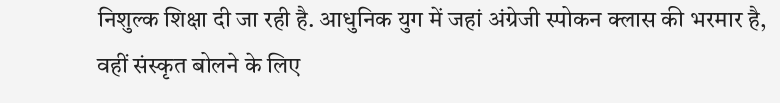निशुल्क शिक्षा दी जा रही है. आधुनिक युग में जहां अंग्रेजी स्पोकन क्लास की भरमार है, वहीं संस्कृत बोलने के लिए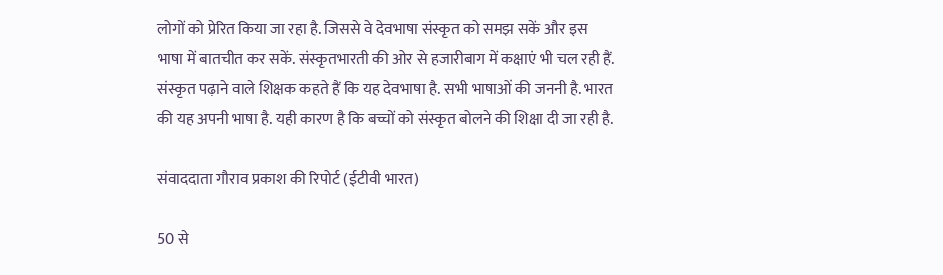लोगों को प्रेरित किया जा रहा है. जिससे वे देवभाषा संस्कृत को समझ सकें और इस भाषा में बातचीत कर सकें. संस्कृतभारती की ओर से हजारीबाग में कक्षाएं भी चल रही हैं. संस्कृत पढ़ाने वाले शिक्षक कहते हैं कि यह देवभाषा है. सभी भाषाओं की जननी है. भारत की यह अपनी भाषा है. यही कारण है कि बच्चों को संस्कृत बोलने की शिक्षा दी जा रही है.

संवाददाता गौराव प्रकाश की रिपोर्ट (ईटीवी भारत)

50 से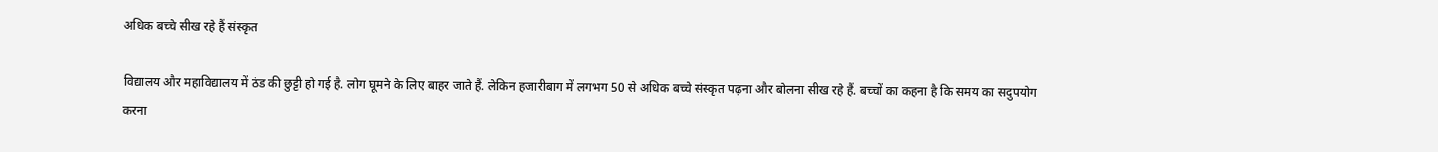अधिक बच्चे सीख रहे हैं संस्कृत

विद्यालय और महाविद्यालय में ठंड की छुट्टी हो गई है. लोग घूमने के लिए बाहर जाते हैं. लेकिन हजारीबाग में लगभग 50 से अधिक बच्चे संस्कृत पढ़ना और बोलना सीख रहे हैं. बच्चों का कहना है कि समय का सदुपयोग करना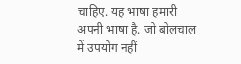चाहिए. यह भाषा हमारी अपनी भाषा है. जो बोलचाल में उपयोग नहीं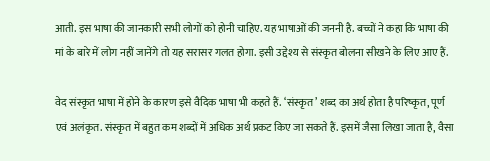आती. इस भाषा की जानकारी सभी लोगों को होनी चाहिए. यह भाषाओं की जननी है. बच्चों ने कहा कि भाषा की मां के बारे में लोग नहीं जानेंगे तो यह सरासर गलत होगा. इसी उद्देश्य से संस्कृत बोलना सीखने के लिए आए हैं.

वेद संस्कृत भाषा में होने के कारण इसे वैदिक भाषा भी कहते हैं. ‘संस्कृत’ शब्द का अर्थ होता है परिष्कृत, पूर्ण एवं अलंकृत. संस्कृत में बहुत कम शब्दों में अधिक अर्थ प्रकट किए जा सकते हैं. इसमें जैसा लिखा जाता है, वैसा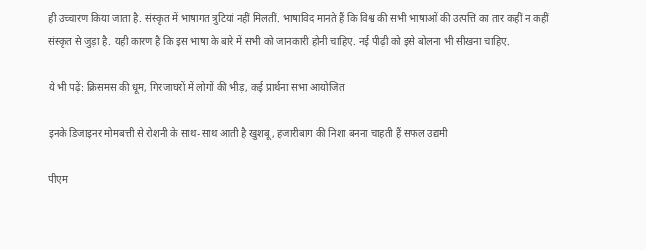ही उच्चारण किया जाता है. संस्कृत में भाषागत त्रुटियां नहीं मिलतीं. भाषाविद मानते हैं कि विश्व की सभी भाषाओं की उत्पत्ति का तार कहीं न कहीं संस्कृत से जुड़ा है. यही कारण है कि इस भाषा के बारे में सभी को जानकारी होनी चाहिए. नई पीढ़ी को इसे बोलना भी सीखना चाहिए.

ये भी पढ़ें: क्रिसमस की धूम, गिरजाघरों में लोगों की भीड़, कई प्रार्थना सभा आयोजित

इनके डिजाइनर मोमबत्ती से रोशनी के साथ-साथ आती है खुशबू, हजारीबाग की निशा बनना चाहती हैं सफल उद्यमी

पीएम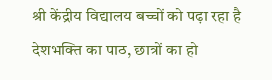श्री केंद्रीय विद्यालय बच्चों को पढ़ा रहा है देशभक्ति का पाठ, छात्रों का हो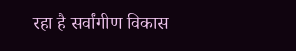रहा है सर्वांगीण विकास